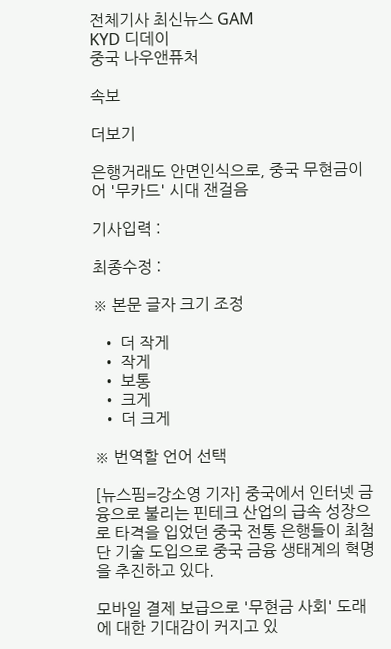전체기사 최신뉴스 GAM
KYD 디데이
중국 나우앤퓨처

속보

더보기

은행거래도 안면인식으로, 중국 무현금이어 '무카드' 시대 잰걸음

기사입력 :

최종수정 :

※ 본문 글자 크기 조정

  • 더 작게
  • 작게
  • 보통
  • 크게
  • 더 크게

※ 번역할 언어 선택

[뉴스핌=강소영 기자] 중국에서 인터넷 금융으로 불리는 핀테크 산업의 급속 성장으로 타격을 입었던 중국 전통 은행들이 최첨단 기술 도입으로 중국 금융 생태계의 혁명을 추진하고 있다.

모바일 결제 보급으로 '무현금 사회' 도래에 대한 기대감이 커지고 있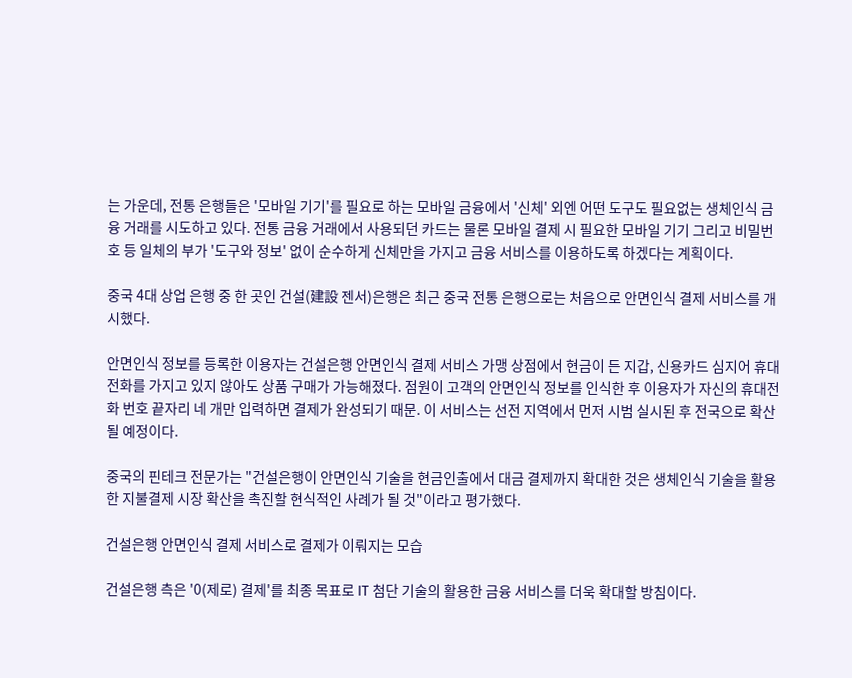는 가운데, 전통 은행들은 '모바일 기기'를 필요로 하는 모바일 금융에서 '신체' 외엔 어떤 도구도 필요없는 생체인식 금융 거래를 시도하고 있다. 전통 금융 거래에서 사용되던 카드는 물론 모바일 결제 시 필요한 모바일 기기 그리고 비밀번호 등 일체의 부가 '도구와 정보' 없이 순수하게 신체만을 가지고 금융 서비스를 이용하도록 하겠다는 계획이다.

중국 4대 상업 은행 중 한 곳인 건설(建設 젠서)은행은 최근 중국 전통 은행으로는 처음으로 안면인식 결제 서비스를 개시했다.

안면인식 정보를 등록한 이용자는 건설은행 안면인식 결제 서비스 가맹 상점에서 현금이 든 지갑, 신용카드 심지어 휴대전화를 가지고 있지 않아도 상품 구매가 가능해졌다. 점원이 고객의 안면인식 정보를 인식한 후 이용자가 자신의 휴대전화 번호 끝자리 네 개만 입력하면 결제가 완성되기 때문. 이 서비스는 선전 지역에서 먼저 시범 실시된 후 전국으로 확산될 예정이다.

중국의 핀테크 전문가는 "건설은행이 안면인식 기술을 현금인출에서 대금 결제까지 확대한 것은 생체인식 기술을 활용한 지불결제 시장 확산을 촉진할 현식적인 사례가 될 것"이라고 평가했다.

건설은행 안면인식 결제 서비스로 결제가 이뤄지는 모습

건설은행 측은 '0(제로) 결제'를 최종 목표로 IT 첨단 기술의 활용한 금융 서비스를 더욱 확대할 방침이다.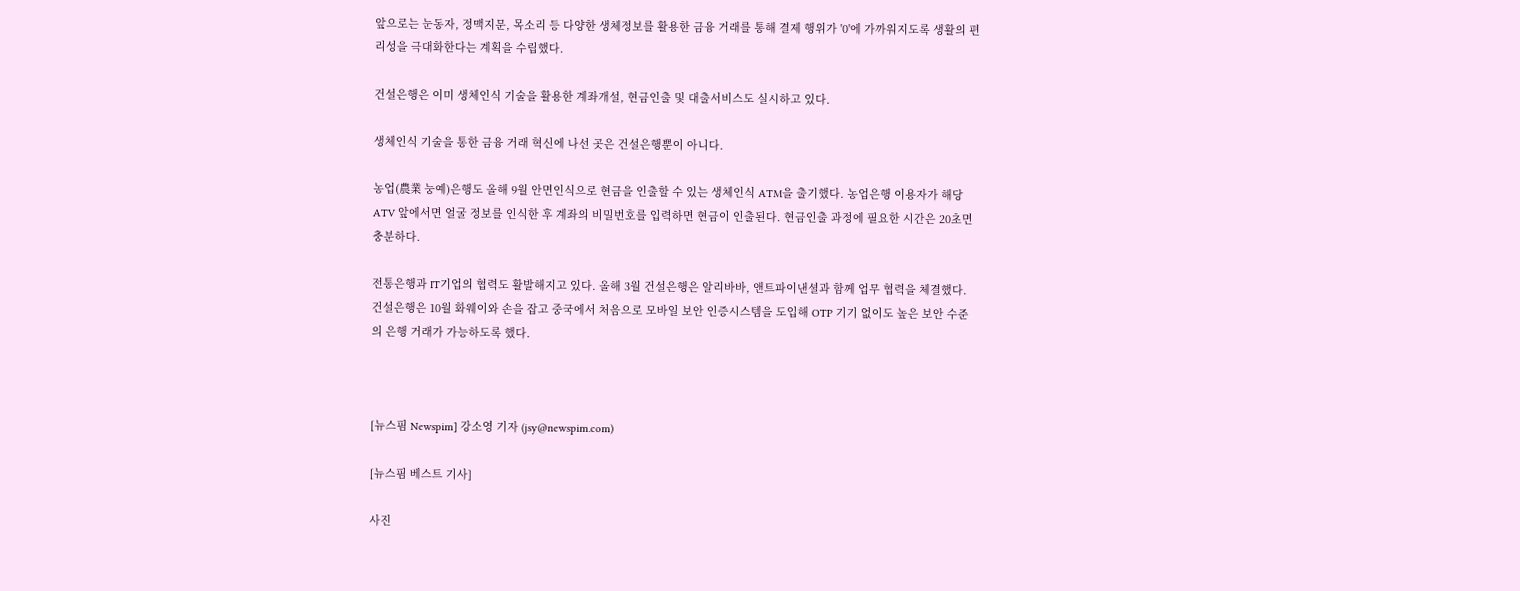앞으로는 눈동자, 정맥지문, 목소리 등 다양한 생체정보를 활용한 금융 거래를 통해 결제 행위가 '0'에 가까워지도록 생활의 편리성을 극대화한다는 계획을 수립했다.

건설은행은 이미 생체인식 기술을 활용한 계좌개설, 현금인출 및 대출서비스도 실시하고 있다.

생체인식 기술을 통한 금융 거래 혁신에 나선 곳은 건설은행뿐이 아니다.

농업(農業 눙예)은행도 올해 9월 안면인식으로 현금을 인출할 수 있는 생체인식 ATM을 출기했다. 농업은행 이용자가 해당 ATV 앞에서면 얼굴 정보를 인식한 후 계좌의 비밀번호를 입력하면 현금이 인출된다. 현금인출 과정에 필요한 시간은 20초면 충분하다.

전통은행과 IT기업의 협력도 활발해지고 있다. 올해 3월 건설은행은 알리바바, 앤트파이낸셜과 함께 업무 협력을 체결했다. 건설은행은 10월 화웨이와 손을 잡고 중국에서 처음으로 모바일 보안 인증시스템을 도입해 OTP 기기 없이도 높은 보안 수준의 은행 거래가 가능하도록 했다.



[뉴스핌 Newspim] 강소영 기자 (jsy@newspim.com)

[뉴스핌 베스트 기사]

사진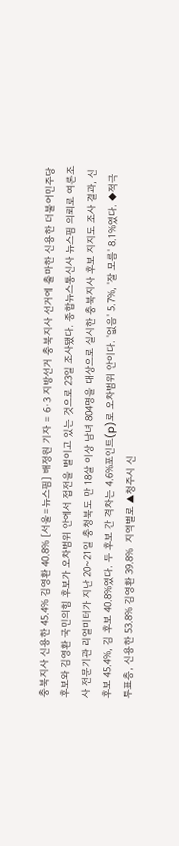충북지사 신용한 45.4% 김영환 40.8% [서울=뉴스핌] 배정원 기자 = 6·3 지방선거 충북지사 선거에 출마한 신용한 더불어민주당 후보와 김영환 국민의힘 후보가 오차범위 안에서 접전을 벌이고 있는 것으로 23일 조사됐다. 종합뉴스통신사 뉴스핌 의뢰로 여론조사 전문기관 리얼미터가 지난 20~21일 충청북도 만 18살 이상 남녀 804명을 대상으로 실시한 충북지사 후보 지지도 조사 결과, 신 후보 45.4%, 김 후보 40.8%였다. 두 후보 간 격차는 4.6%포인트(p)로 오차범위 안이다. '없음' 5.7%, '잘 모름' 8.1%였다. ◆적극 투표층, 신용한 53.8% 김영환 39.8%  지역별로 ▲청주시 신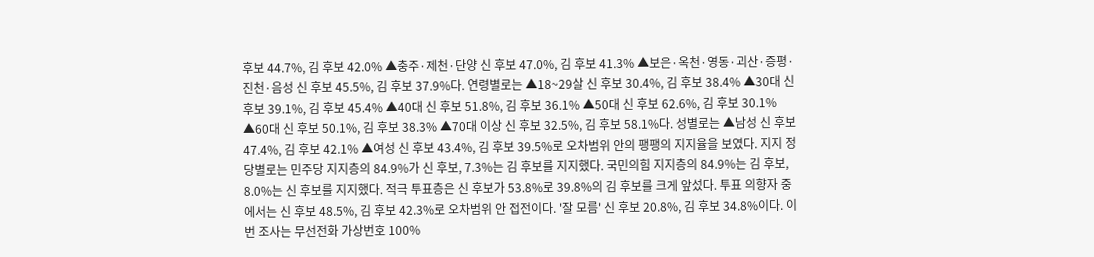후보 44.7%, 김 후보 42.0% ▲충주·제천·단양 신 후보 47.0%, 김 후보 41.3% ▲보은·옥천·영동·괴산·증평·진천·음성 신 후보 45.5%, 김 후보 37.9%다. 연령별로는 ▲18~29살 신 후보 30.4%, 김 후보 38.4% ▲30대 신 후보 39.1%, 김 후보 45.4% ▲40대 신 후보 51.8%, 김 후보 36.1% ▲50대 신 후보 62.6%, 김 후보 30.1% ▲60대 신 후보 50.1%, 김 후보 38.3% ▲70대 이상 신 후보 32.5%, 김 후보 58.1%다. 성별로는 ▲남성 신 후보 47.4%, 김 후보 42.1% ▲여성 신 후보 43.4%, 김 후보 39.5%로 오차범위 안의 팽팽의 지지율을 보였다. 지지 정당별로는 민주당 지지층의 84.9%가 신 후보, 7.3%는 김 후보를 지지했다. 국민의힘 지지층의 84.9%는 김 후보, 8.0%는 신 후보를 지지했다. 적극 투표층은 신 후보가 53.8%로 39.8%의 김 후보를 크게 앞섰다. 투표 의향자 중에서는 신 후보 48.5%, 김 후보 42.3%로 오차범위 안 접전이다. '잘 모름' 신 후보 20.8%, 김 후보 34.8%이다. 이번 조사는 무선전화 가상번호 100%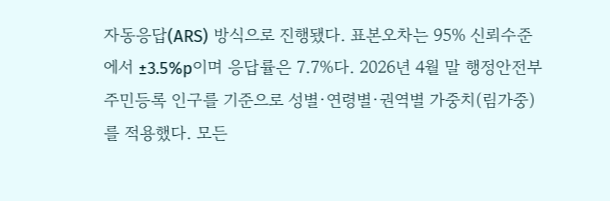자동응답(ARS) 방식으로 진행됐다. 표본오차는 95% 신뢰수준에서 ±3.5%p이며 응답률은 7.7%다. 2026년 4월 말 행정안전부 주민등록 인구를 기준으로 성별·연령별·권역별 가중치(림가중)를 적용했다. 모든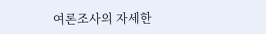여론조사의 자세한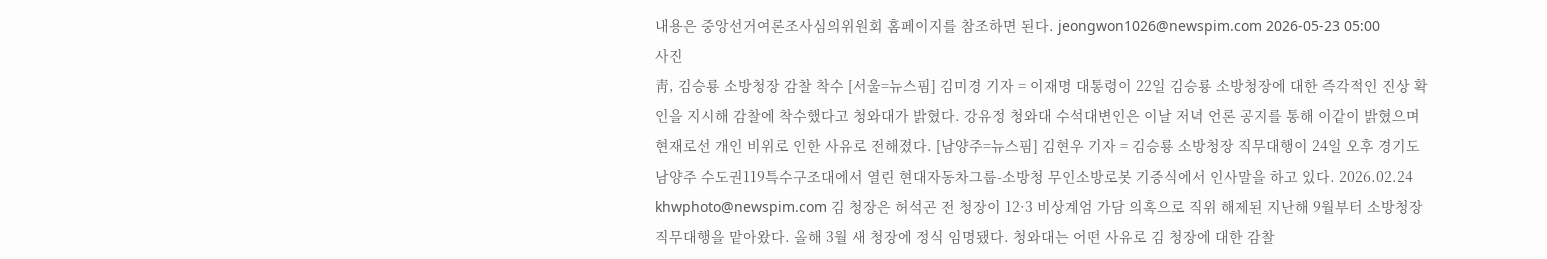내용은 중앙선거여론조사심의위원회 홈페이지를 참조하면 된다. jeongwon1026@newspim.com 2026-05-23 05:00
사진
靑, 김승룡 소방청장 감찰 착수 [서울=뉴스핌] 김미경 기자 = 이재명 대통령이 22일 김승룡 소방청장에 대한 즉각적인 진상 확인을 지시해 감찰에 착수했다고 청와대가 밝혔다. 강유정 청와대 수석대변인은 이날 저녁 언론 공지를 통해 이같이 밝혔으며 현재로선 개인 비위로 인한 사유로 전해졌다. [남양주=뉴스핌] 김현우 기자 = 김승룡 소방청장 직무대행이 24일 오후 경기도 남양주 수도권119특수구조대에서 열린 현대자동차그룹-소방청 무인소방로봇 기증식에서 인사말을 하고 있다. 2026.02.24 khwphoto@newspim.com 김 청장은 허석곤 전 청장이 12·3 비상계엄 가담 의혹으로 직위 해제된 지난해 9월부터 소방청장 직무대행을 맡아왔다. 올해 3월 새 청장에 정식 임명됐다. 청와대는 어떤 사유로 김 청장에 대한 감찰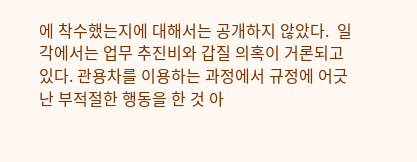에 착수했는지에 대해서는 공개하지 않았다.  일각에서는 업무 추진비와 갑질 의혹이 거론되고 있다. 관용차를 이용하는 과정에서 규정에 어긋난 부적절한 행동을 한 것 아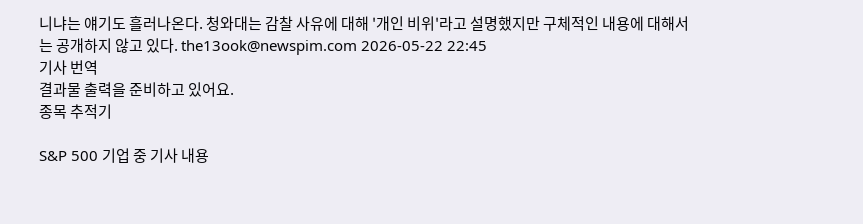니냐는 얘기도 흘러나온다. 청와대는 감찰 사유에 대해 '개인 비위'라고 설명했지만 구체적인 내용에 대해서는 공개하지 않고 있다. the13ook@newspim.com 2026-05-22 22:45
기사 번역
결과물 출력을 준비하고 있어요.
종목 추적기

S&P 500 기업 중 기사 내용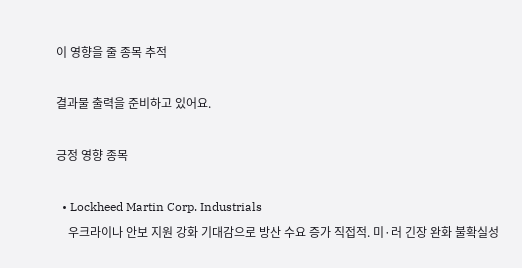이 영향을 줄 종목 추적

결과물 출력을 준비하고 있어요.

긍정 영향 종목

  • Lockheed Martin Corp. Industrials
    우크라이나 안보 지원 강화 기대감으로 방산 수요 증가 직접적. 미·러 긴장 완화 불확실성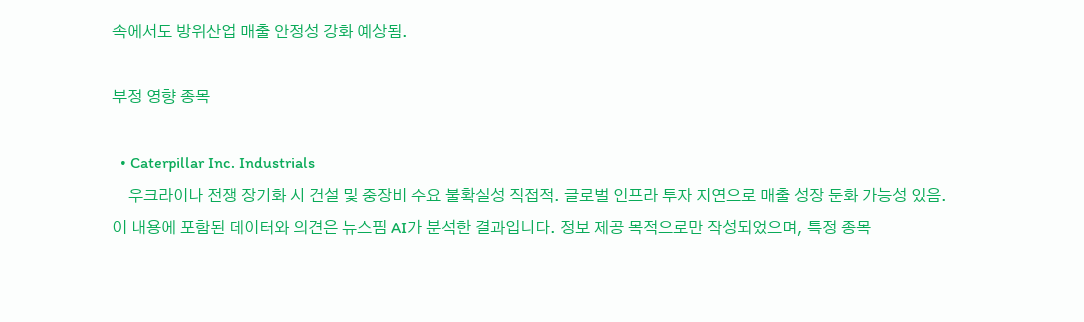속에서도 방위산업 매출 안정성 강화 예상됨.

부정 영향 종목

  • Caterpillar Inc. Industrials
    우크라이나 전쟁 장기화 시 건설 및 중장비 수요 불확실성 직접적. 글로벌 인프라 투자 지연으로 매출 성장 둔화 가능성 있음.
이 내용에 포함된 데이터와 의견은 뉴스핌 AI가 분석한 결과입니다. 정보 제공 목적으로만 작성되었으며, 특정 종목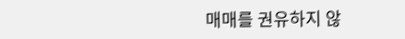매매를 권유하지 않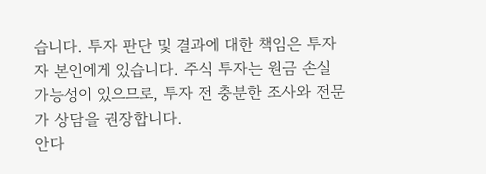습니다. 투자 판단 및 결과에 대한 책임은 투자자 본인에게 있습니다. 주식 투자는 원금 손실 가능성이 있으므로, 투자 전 충분한 조사와 전문가 상담을 권장합니다.
안다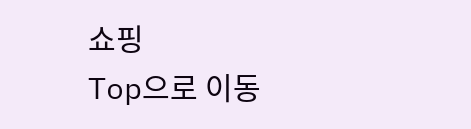쇼핑
Top으로 이동